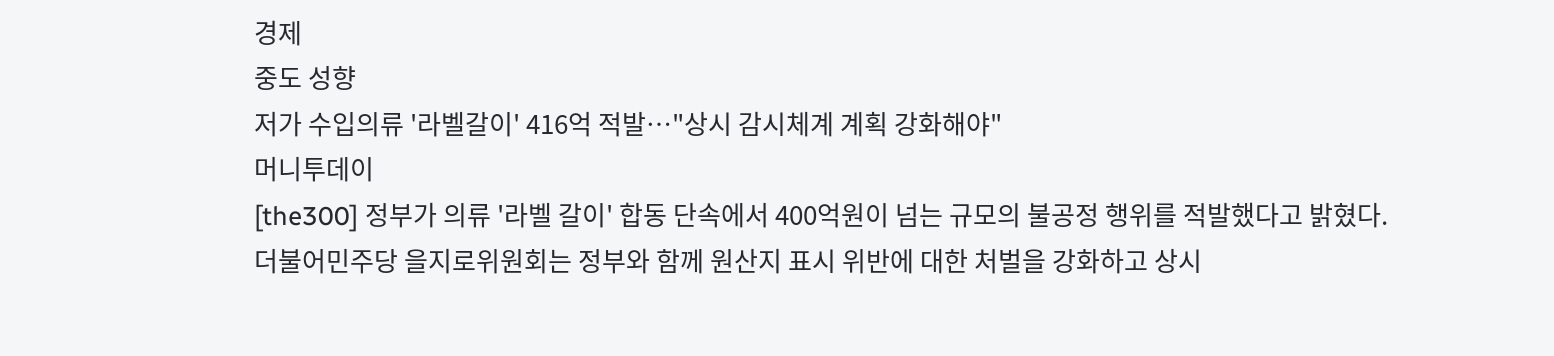경제
중도 성향
저가 수입의류 '라벨갈이' 416억 적발…"상시 감시체계 계획 강화해야"
머니투데이
[the300] 정부가 의류 '라벨 갈이' 합동 단속에서 400억원이 넘는 규모의 불공정 행위를 적발했다고 밝혔다.
더불어민주당 을지로위원회는 정부와 함께 원산지 표시 위반에 대한 처벌을 강화하고 상시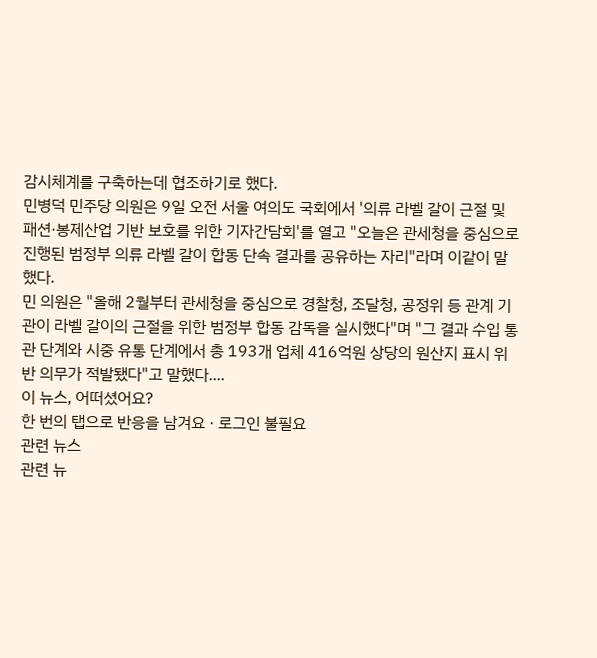감시체계를 구축하는데 협조하기로 했다.
민병덕 민주당 의원은 9일 오전 서울 여의도 국회에서 '의류 라벨 갈이 근절 및 패션·봉제산업 기반 보호를 위한 기자간담회'를 열고 "오늘은 관세청을 중심으로 진행된 범정부 의류 라벨 갈이 합동 단속 결과를 공유하는 자리"라며 이같이 말했다.
민 의원은 "올해 2월부터 관세청을 중심으로 경찰청, 조달청, 공정위 등 관계 기관이 라벨 갈이의 근절을 위한 범정부 합동 감독을 실시했다"며 "그 결과 수입 통관 단계와 시중 유통 단계에서 총 193개 업체 416억원 상당의 원산지 표시 위반 의무가 적발됐다"고 말했다....
이 뉴스, 어떠셨어요?
한 번의 탭으로 반응을 남겨요 · 로그인 불필요
관련 뉴스
관련 뉴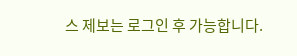스 제보는 로그인 후 가능합니다.